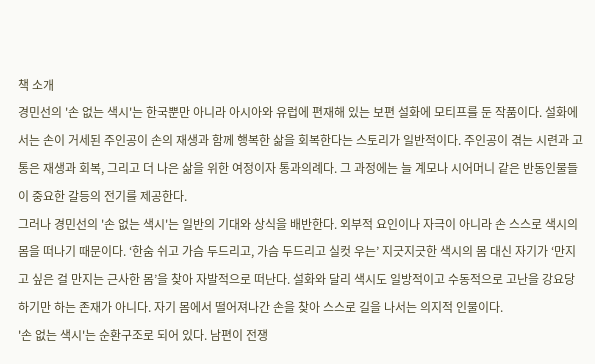책 소개
경민선의 '손 없는 색시'는 한국뿐만 아니라 아시아와 유럽에 편재해 있는 보편 설화에 모티프를 둔 작품이다. 설화에서는 손이 거세된 주인공이 손의 재생과 함께 행복한 삶을 회복한다는 스토리가 일반적이다. 주인공이 겪는 시련과 고통은 재생과 회복, 그리고 더 나은 삶을 위한 여정이자 통과의례다. 그 과정에는 늘 계모나 시어머니 같은 반동인물들이 중요한 갈등의 전기를 제공한다.
그러나 경민선의 '손 없는 색시'는 일반의 기대와 상식을 배반한다. 외부적 요인이나 자극이 아니라 손 스스로 색시의 몸을 떠나기 때문이다. ‘한숨 쉬고 가슴 두드리고, 가슴 두드리고 실컷 우는’ 지긋지긋한 색시의 몸 대신 자기가 ‘만지고 싶은 걸 만지는 근사한 몸’을 찾아 자발적으로 떠난다. 설화와 달리 색시도 일방적이고 수동적으로 고난을 강요당하기만 하는 존재가 아니다. 자기 몸에서 떨어져나간 손을 찾아 스스로 길을 나서는 의지적 인물이다.
'손 없는 색시'는 순환구조로 되어 있다. 남편이 전쟁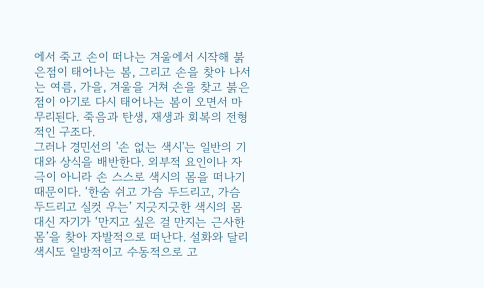에서 죽고 손이 떠나는 겨울에서 시작해 붉은점이 태어나는 봄, 그리고 손을 찾아 나서는 여름, 가을, 겨울을 거쳐 손을 찾고 붉은점이 아기로 다시 태어나는 봄이 오면서 마무리된다. 죽음과 탄생, 재생과 회복의 전형적인 구조다.
그러나 경민선의 '손 없는 색시'는 일반의 기대와 상식을 배반한다. 외부적 요인이나 자극이 아니라 손 스스로 색시의 몸을 떠나기 때문이다. ‘한숨 쉬고 가슴 두드리고, 가슴 두드리고 실컷 우는’ 지긋지긋한 색시의 몸 대신 자기가 ‘만지고 싶은 걸 만지는 근사한 몸’을 찾아 자발적으로 떠난다. 설화와 달리 색시도 일방적이고 수동적으로 고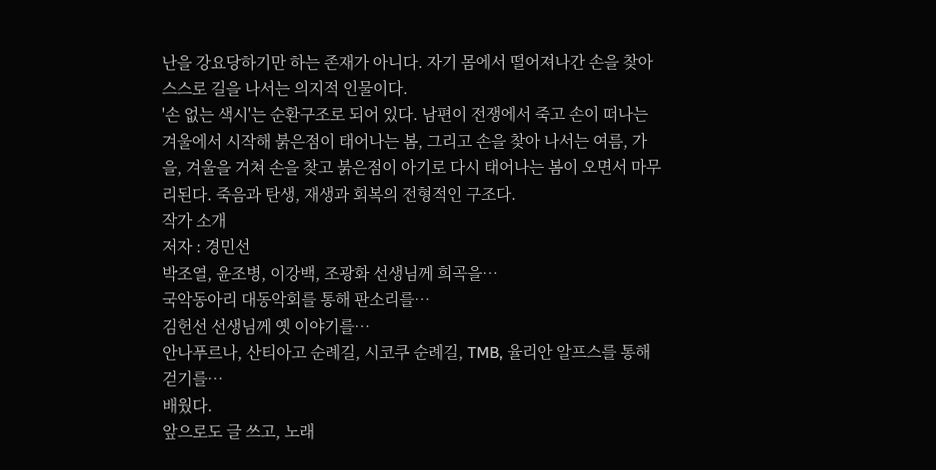난을 강요당하기만 하는 존재가 아니다. 자기 몸에서 떨어져나간 손을 찾아 스스로 길을 나서는 의지적 인물이다.
'손 없는 색시'는 순환구조로 되어 있다. 남편이 전쟁에서 죽고 손이 떠나는 겨울에서 시작해 붉은점이 태어나는 봄, 그리고 손을 찾아 나서는 여름, 가을, 겨울을 거쳐 손을 찾고 붉은점이 아기로 다시 태어나는 봄이 오면서 마무리된다. 죽음과 탄생, 재생과 회복의 전형적인 구조다.
작가 소개
저자 : 경민선
박조열, 윤조병, 이강백, 조광화 선생님께 희곡을…
국악동아리 대동악회를 통해 판소리를…
김헌선 선생님께 옛 이야기를…
안나푸르나, 산티아고 순례길, 시코쿠 순례길, TMB, 율리안 알프스를 통해 걷기를…
배웠다.
앞으로도 글 쓰고, 노래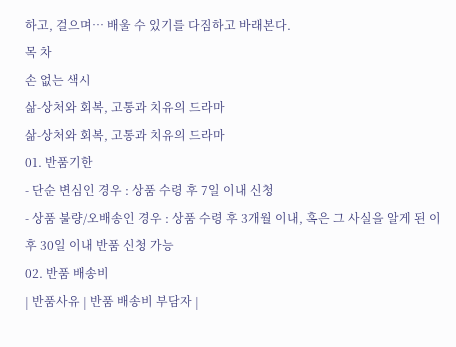하고, 걸으며… 배울 수 있기를 다짐하고 바래본다.
목 차
손 없는 색시
삶-상처와 회복, 고통과 치유의 드라마
삶-상처와 회복, 고통과 치유의 드라마
01. 반품기한
- 단순 변심인 경우 : 상품 수령 후 7일 이내 신청
- 상품 불량/오배송인 경우 : 상품 수령 후 3개월 이내, 혹은 그 사실을 알게 된 이후 30일 이내 반품 신청 가능
02. 반품 배송비
| 반품사유 | 반품 배송비 부담자 |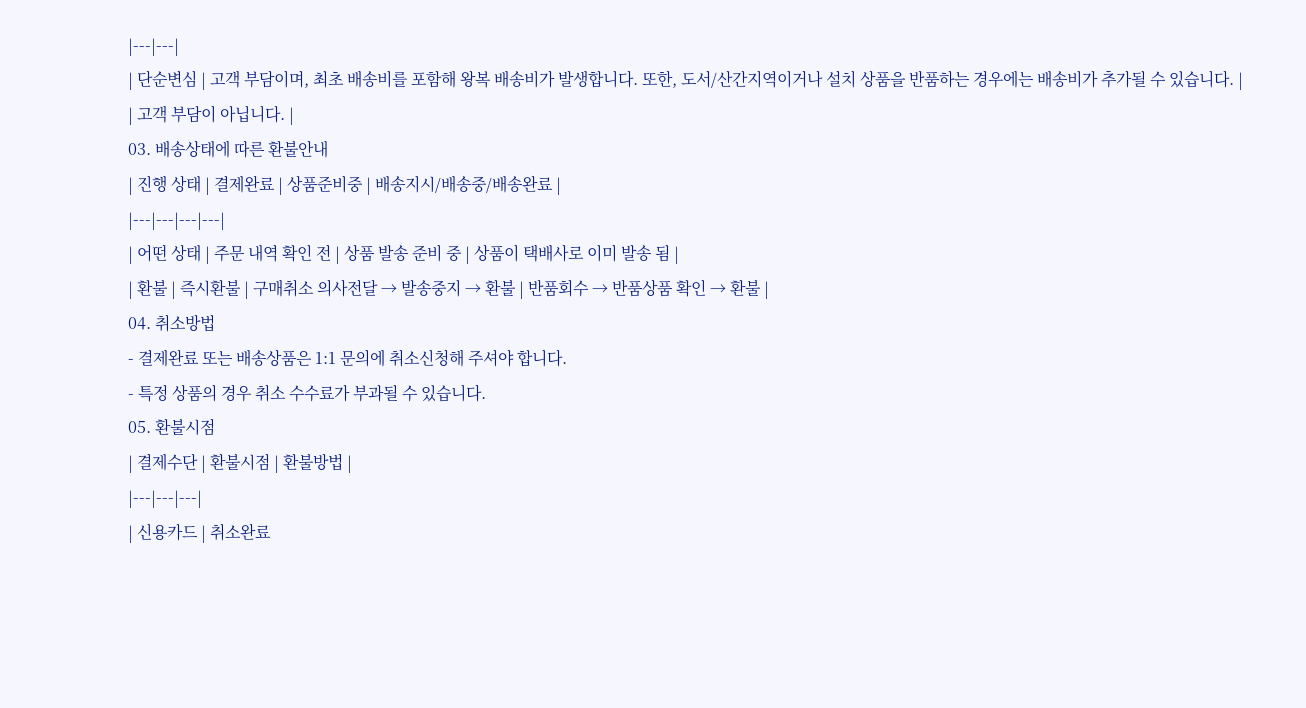|---|---|
| 단순변심 | 고객 부담이며, 최초 배송비를 포함해 왕복 배송비가 발생합니다. 또한, 도서/산간지역이거나 설치 상품을 반품하는 경우에는 배송비가 추가될 수 있습니다. |
| 고객 부담이 아닙니다. |
03. 배송상태에 따른 환불안내
| 진행 상태 | 결제완료 | 상품준비중 | 배송지시/배송중/배송완료 |
|---|---|---|---|
| 어떤 상태 | 주문 내역 확인 전 | 상품 발송 준비 중 | 상품이 택배사로 이미 발송 됨 |
| 환불 | 즉시환불 | 구매취소 의사전달 → 발송중지 → 환불 | 반품회수 → 반품상품 확인 → 환불 |
04. 취소방법
- 결제완료 또는 배송상품은 1:1 문의에 취소신청해 주셔야 합니다.
- 특정 상품의 경우 취소 수수료가 부과될 수 있습니다.
05. 환불시점
| 결제수단 | 환불시점 | 환불방법 |
|---|---|---|
| 신용카드 | 취소완료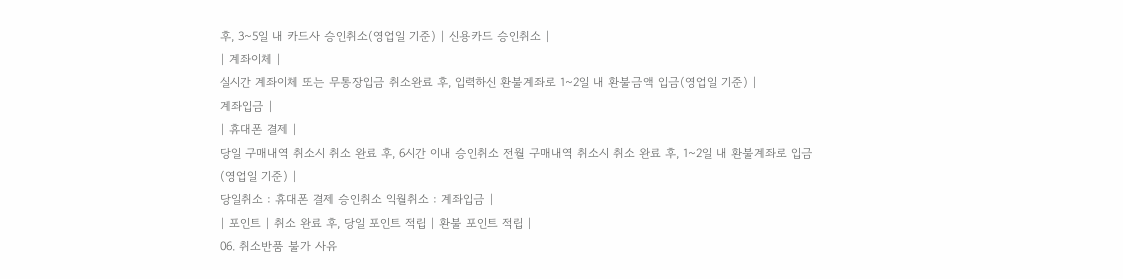후, 3~5일 내 카드사 승인취소(영업일 기준) | 신용카드 승인취소 |
| 계좌이체 |
실시간 계좌이체 또는 무통장입금 취소완료 후, 입력하신 환불계좌로 1~2일 내 환불금액 입금(영업일 기준) |
계좌입금 |
| 휴대폰 결제 |
당일 구매내역 취소시 취소 완료 후, 6시간 이내 승인취소 전월 구매내역 취소시 취소 완료 후, 1~2일 내 환불계좌로 입금(영업일 기준) |
당일취소 : 휴대폰 결제 승인취소 익월취소 : 계좌입금 |
| 포인트 | 취소 완료 후, 당일 포인트 적립 | 환불 포인트 적립 |
06. 취소반품 불가 사유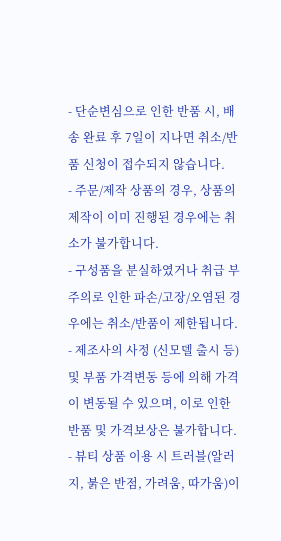- 단순변심으로 인한 반품 시, 배송 완료 후 7일이 지나면 취소/반품 신청이 접수되지 않습니다.
- 주문/제작 상품의 경우, 상품의 제작이 이미 진행된 경우에는 취소가 불가합니다.
- 구성품을 분실하였거나 취급 부주의로 인한 파손/고장/오염된 경우에는 취소/반품이 제한됩니다.
- 제조사의 사정 (신모델 출시 등) 및 부품 가격변동 등에 의해 가격이 변동될 수 있으며, 이로 인한 반품 및 가격보상은 불가합니다.
- 뷰티 상품 이용 시 트러블(알러지, 붉은 반점, 가려움, 따가움)이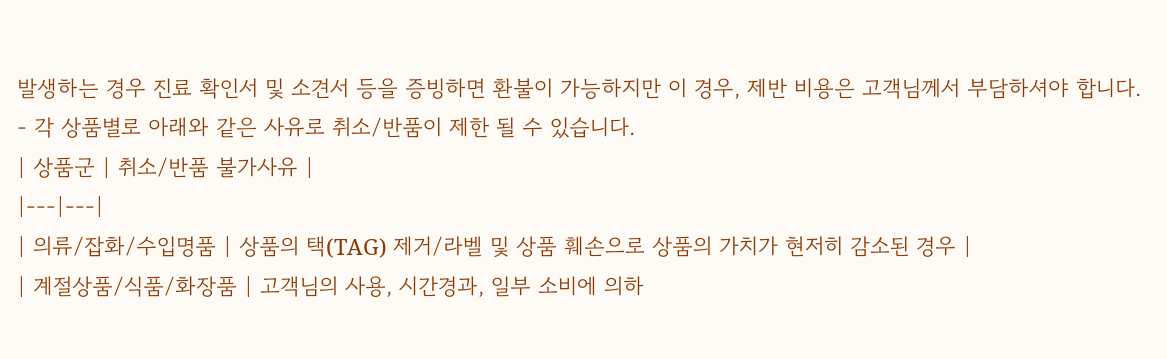발생하는 경우 진료 확인서 및 소견서 등을 증빙하면 환불이 가능하지만 이 경우, 제반 비용은 고객님께서 부담하셔야 합니다.
- 각 상품별로 아래와 같은 사유로 취소/반품이 제한 될 수 있습니다.
| 상품군 | 취소/반품 불가사유 |
|---|---|
| 의류/잡화/수입명품 | 상품의 택(TAG) 제거/라벨 및 상품 훼손으로 상품의 가치가 현저히 감소된 경우 |
| 계절상품/식품/화장품 | 고객님의 사용, 시간경과, 일부 소비에 의하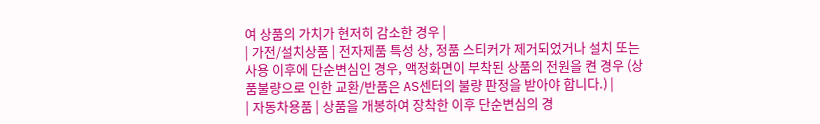여 상품의 가치가 현저히 감소한 경우 |
| 가전/설치상품 | 전자제품 특성 상, 정품 스티커가 제거되었거나 설치 또는 사용 이후에 단순변심인 경우, 액정화면이 부착된 상품의 전원을 켠 경우 (상품불량으로 인한 교환/반품은 AS센터의 불량 판정을 받아야 합니다.) |
| 자동차용품 | 상품을 개봉하여 장착한 이후 단순변심의 경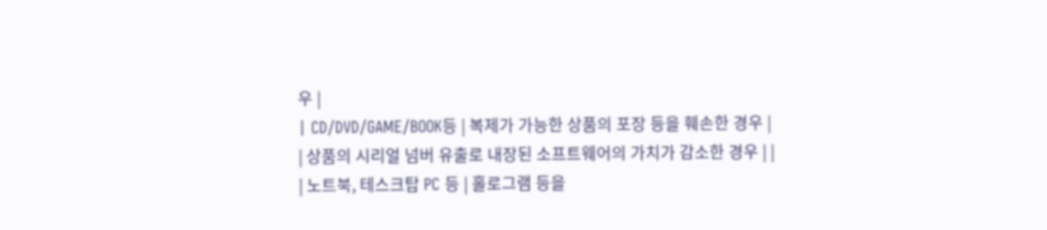우 |
| CD/DVD/GAME/BOOK등 | 복제가 가능한 상품의 포장 등을 훼손한 경우 |
| 상품의 시리얼 넘버 유출로 내장된 소프트웨어의 가치가 감소한 경우 | |
| 노트북, 테스크탑 PC 등 | 홀로그램 등을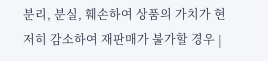분리, 분실, 훼손하여 상품의 가치가 현저히 감소하여 재판매가 불가할 경우 |